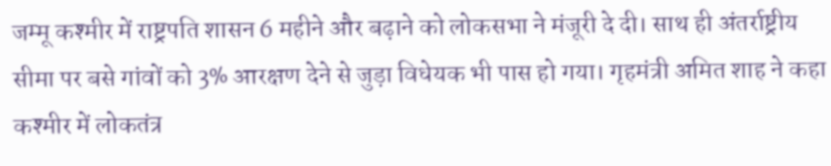जम्मू कश्मीर में राष्ट्रपति शासन 6 महीने और बढ़ाने को लोकसभा ने मंजूरी दे दी। साथ ही अंतर्राष्ट्रीय सीमा पर बसे गांवों को 3% आरक्षण देने से जुड़ा विधेयक भी पास हो गया। गृहमंत्री अमित शाह ने कहा कश्मीर में लोकतंत्र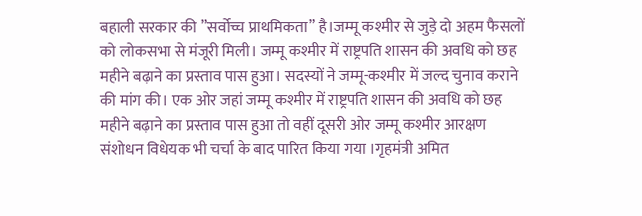बहाली सरकार की ”सर्वोच्च प्राथमिकता” है।जम्मू कश्मीर से जुड़े दो अहम फैसलों को लोकसभा से मंजूरी मिली। जम्मू कश्मीर में राष्ट्रपति शासन की अवधि को छह महीने बढ़ाने का प्रस्ताव पास हुआ। सदस्यों ने जम्मू-कश्मीर में जल्द चुनाव कराने की मांग की। एक ओर जहां जम्मू कश्मीर में राष्ट्रपति शासन की अवधि को छह महीने बढ़ाने का प्रस्ताव पास हुआ तो वहीं दूसरी ओर जम्मू कश्मीर आरक्षण संशोधन विधेयक भी चर्चा के बाद पारित किया गया ।गृहमंत्री अमित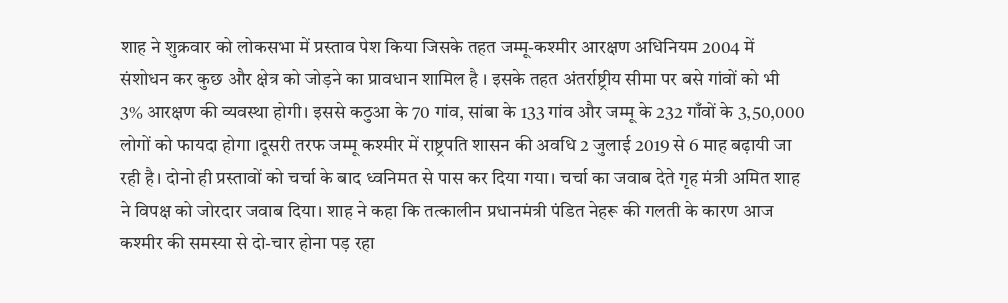शाह ने शुक्रवार को लोकसभा में प्रस्ताव पेश किया जिसके तहत जम्मू-कश्मीर आरक्षण अधिनियम 2004 में संशोधन कर कुछ और क्षेत्र को जोड़ने का प्रावधान शामिल है । इसके तहत अंतर्राष्ट्रीय सीमा पर बसे गांवों को भी 3% आरक्षण की व्यवस्था होगी। इससे कठुआ के 70 गांव, सांबा के 133 गांव और जम्मू के 232 गाँवों के 3,50,000 लोगों को फायदा होगा ।दूसरी तरफ जम्मू कश्मीर में राष्ट्रपति शासन की अवधि 2 जुलाई 2019 से 6 माह बढ़ायी जा रही है। दोनो ही प्रस्तावों को चर्चा के बाद ध्वनिमत से पास कर दिया गया। चर्चा का जवाब देते गृह मंत्री अमित शाह ने विपक्ष को जोरदार जवाब दिया। शाह ने कहा कि तत्कालीन प्रधानमंत्री पंडित नेहरू की गलती के कारण आज कश्मीर की समस्या से दो-चार होना पड़ रहा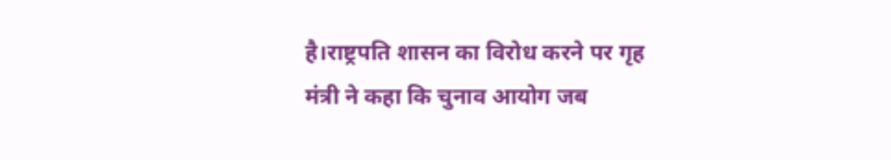है।राष्ट्रपति शासन का विरोध करने पर गृह मंत्री ने कहा कि चुनाव आयोग जब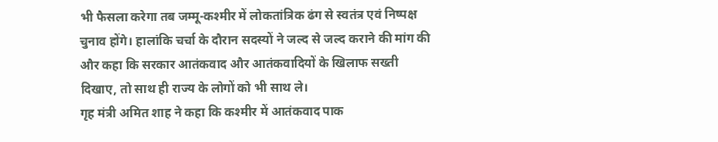भी फैसला करेगा तब जम्मू-कश्मीर में लोकतांत्रिक ढंग से स्वतंत्र एवं निष्पक्ष चुनाव होंगे। हालांकि चर्चा के दौरान सदस्यों ने जल्द से जल्द कराने की मांग की और कहा कि सरकार आतंकवाद और आतंकवादियों के खिलाफ सख्ती दिखाए, तो साथ ही राज्य के लोगों को भी साथ ले।
गृह मंत्री अमित शाह ने कहा कि कश्मीर में आतंकवाद पाक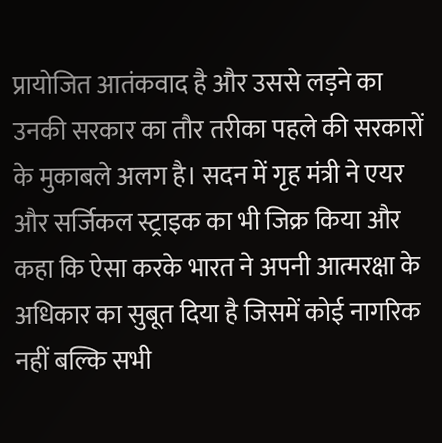प्रायोजित आतंकवाद है और उससे लड़ने का उनकी सरकार का तौर तरीका पहले की सरकारों के मुकाबले अलग है। सदन में गृह मंत्री ने एयर और सर्जिकल स्ट्राइक का भी जिक्र किया और कहा कि ऐसा करके भारत ने अपनी आत्मरक्षा के अधिकार का सुबूत दिया है जिसमें कोई नागरिक नहीं बल्कि सभी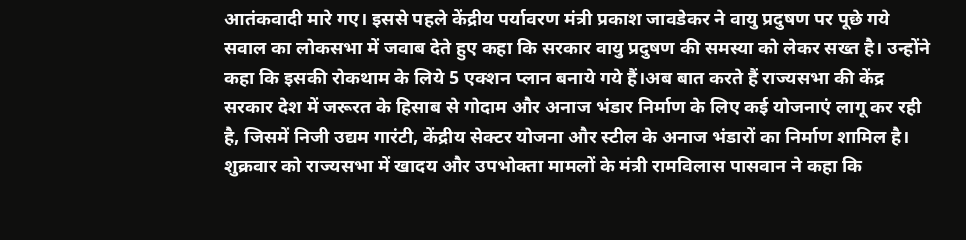आतंकवादी मारे गए। इससे पहले केंद्रीय पर्यावरण मंत्री प्रकाश जावडेकर ने वायु प्रदुषण पर पूछे गये सवाल का लोकसभा में जवाब देते हुए कहा कि सरकार वायु प्रदुषण की समस्या को लेकर सख्त है। उन्होंने कहा कि इसकी रोकथाम के लिये 5 एक्शन प्लान बनाये गये हैं।अब बात करते हैं राज्यसभा की केंद्र सरकार देश में जरूरत के हिसाब से गोदाम और अनाज भंडार निर्माण के लिए कई योजनाएं लागू कर रही है, जिसमें निजी उद्यम गारंटी, केंद्रीय सेक्टर योजना और स्टील के अनाज भंडारों का निर्माण शामिल है। शुक्रवार को राज्यसभा में खादय और उपभोक्ता मामलों के मंत्री रामविलास पासवान ने कहा कि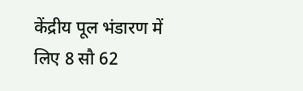केंद्रीय पूल भंडारण में लिए 8 सौ 62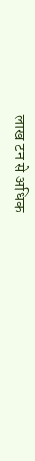लाख टन से अधिक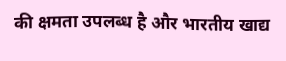की क्षमता उपलब्ध है और भारतीय खाद्य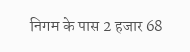निगम के पास 2 हजार 68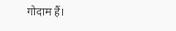गोदाम हैं।